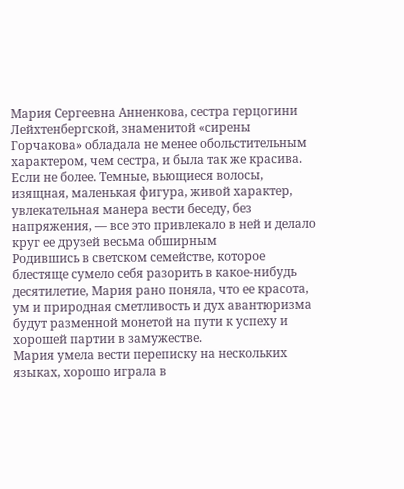Мария Сергеевна Анненкова, сестра герцогини Лейхтенбергской, знаменитой «сирены Горчакова» обладала не менее обольстительным характером, чем сестра, и была так же красива.
Если не более. Темные, вьющиеся волосы, изящная, маленькая фигура, живой характер, увлекательная манера вести беседу, без напряжения, — все это привлекало в ней и делало круг ее друзей весьма обширным
Родившись в светском семействе, которое блестяще сумело себя разорить в какое-нибудь десятилетие, Мария рано поняла, что ее красота, ум и природная сметливость и дух авантюризма будут разменной монетой на пути к успеху и хорошей партии в замужестве.
Мария умела вести переписку на нескольких языках, хорошо играла в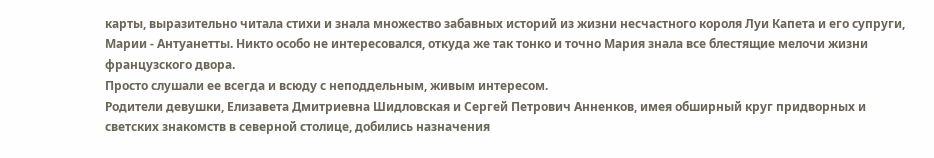карты, выразительно читала стихи и знала множество забавных историй из жизни несчастного короля Луи Капета и его супруги, Марии - Антуанетты. Никто особо не интересовался, откуда же так тонко и точно Мария знала все блестящие мелочи жизни французского двора.
Просто слушали ее всегда и всюду с неподдельным, живым интересом.
Родители девушки, Елизавета Дмитриевна Шидловская и Сергей Петрович Анненков, имея обширный круг придворных и светских знакомств в северной столице, добились назначения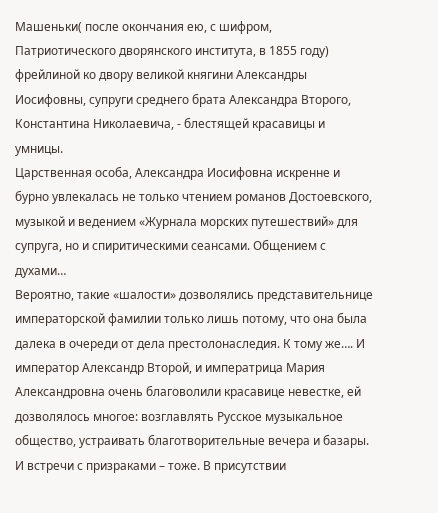Машеньки( после окончания ею, с шифром, Патриотического дворянского института, в 1855 году) фрейлиной ко двору великой княгини Александры Иосифовны, супруги среднего брата Александра Второго, Константина Николаевича, - блестящей красавицы и умницы.
Царственная особа, Александра Иосифовна искренне и бурно увлекалась не только чтением романов Достоевского, музыкой и ведением «Журнала морских путешествий» для супруга, но и спиритическими сеансами. Общением с духами…
Вероятно, такие «шалости» дозволялись представительнице императорской фамилии только лишь потому, что она была далека в очереди от дела престолонаследия. К тому же…. И император Александр Второй, и императрица Мария Александровна очень благоволили красавице невестке, ей дозволялось многое: возглавлять Русское музыкальное общество, устраивать благотворительные вечера и базары. И встречи с призраками – тоже. В присутствии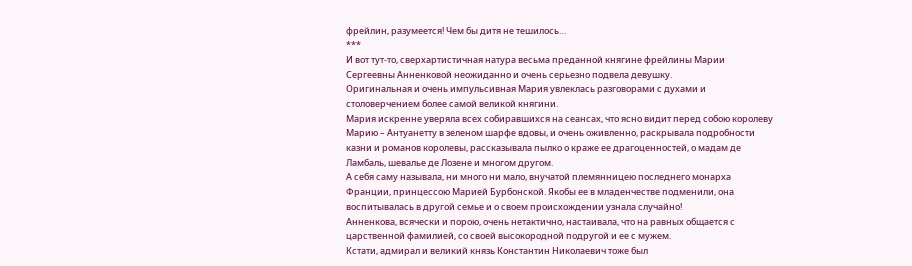фрейлин, разумеется! Чем бы дитя не тешилось…
***
И вот тут-то, сверхартистичная натура весьма преданной княгине фрейлины Марии Сергеевны Анненковой неожиданно и очень серьезно подвела девушку.
Оригинальная и очень импульсивная Мария увлеклась разговорами с духами и столоверчением более самой великой княгини.
Мария искренне уверяла всех собиравшихся на сеансах, что ясно видит перед собою королеву Марию – Антуанетту в зеленом шарфе вдовы, и очень оживленно, раскрывала подробности казни и романов королевы, рассказывала пылко о краже ее драгоценностей, о мадам де Ламбаль, шевалье де Лозене и многом другом.
А себя саму называла, ни много ни мало, внучатой племянницею последнего монарха Франции, принцессою Марией Бурбонской. Якобы ее в младенчестве подменили, она воспитывалась в другой семье и о своем происхождении узнала случайно!
Анненкова, всячески и порою, очень нетактично, настаивала, что на равных общается с царственной фамилией, со своей высокородной подругой и ее с мужем.
Кстати, адмирал и великий князь Константин Николаевич тоже был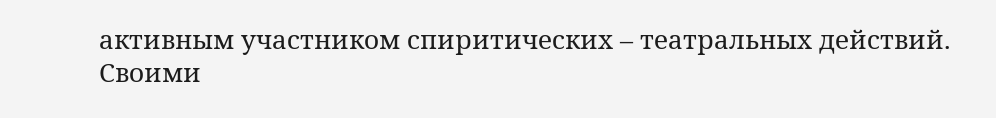активным участником спиритических – театральных действий.
Своими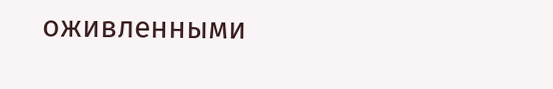оживленными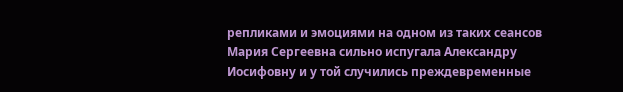репликами и эмоциями на одном из таких сеансов Мария Сергеевна сильно испугала Александру Иосифовну и у той случились преждевременные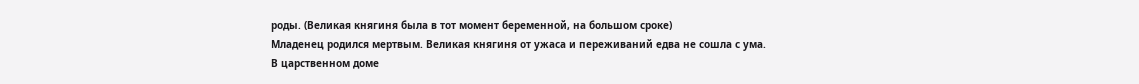роды. (Великая княгиня была в тот момент беременной, на большом сроке)
Младенец родился мертвым. Великая княгиня от ужаса и переживаний едва не сошла с ума.
В царственном доме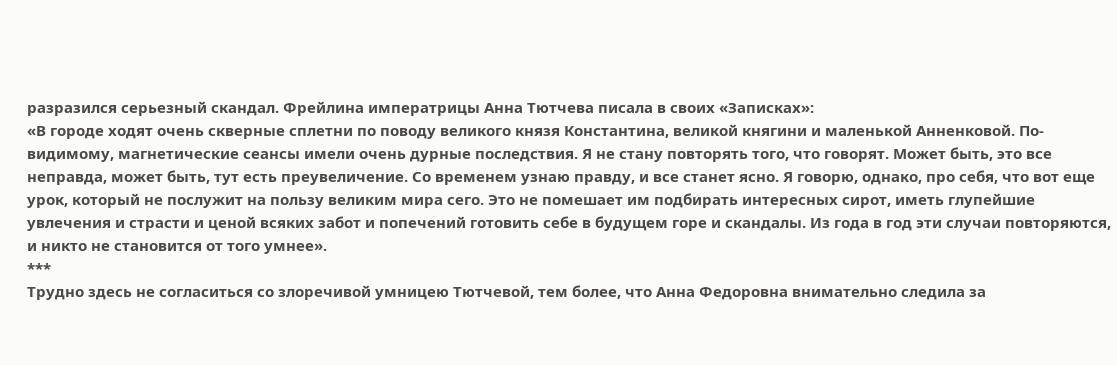разразился серьезный скандал. Фрейлина императрицы Анна Тютчева писала в своих «Записках»:
«В городе ходят очень скверные сплетни по поводу великого князя Константина, великой княгини и маленькой Анненковой. По-видимому, магнетические сеансы имели очень дурные последствия. Я не стану повторять того, что говорят. Может быть, это все неправда, может быть, тут есть преувеличение. Со временем узнаю правду, и все станет ясно. Я говорю, однако, про себя, что вот еще урок, который не послужит на пользу великим мира сего. Это не помешает им подбирать интересных сирот, иметь глупейшие увлечения и страсти и ценой всяких забот и попечений готовить себе в будущем горе и скандалы. Из года в год эти случаи повторяются, и никто не становится от того умнее».
***
Трудно здесь не согласиться со злоречивой умницею Тютчевой, тем более, что Анна Федоровна внимательно следила за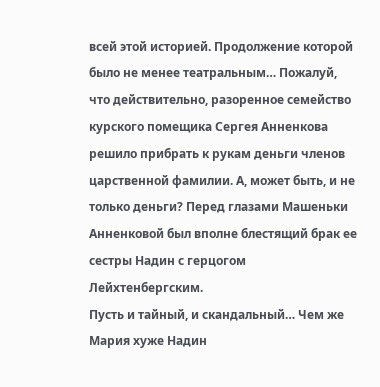всей этой историей. Продолжение которой было не менее театральным… Пожалуй, что действительно, разоренное семейство курского помещика Сергея Анненкова решило прибрать к рукам деньги членов царственной фамилии. А, может быть, и не только деньги? Перед глазами Машеньки Анненковой был вполне блестящий брак ее сестры Надин с герцогом Лейхтенбергским.
Пусть и тайный, и скандальный… Чем же Мария хуже Надин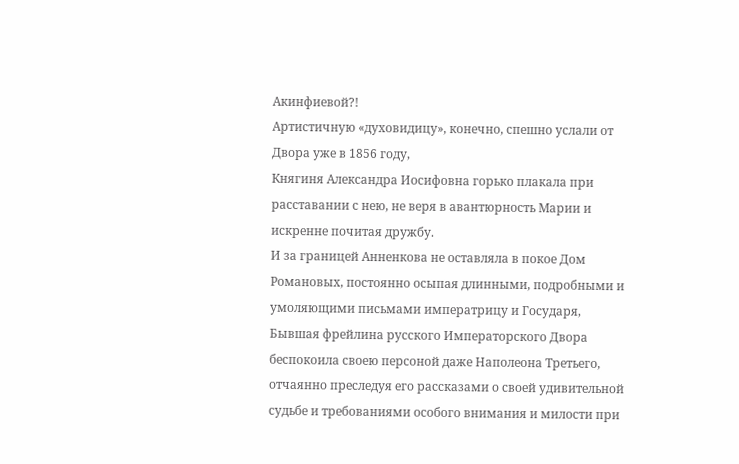Акинфиевой?!
Артистичную «духовидицу», конечно, спешно услали от
Двора уже в 1856 году,
Княгиня Александра Иосифовна горько плакала при расставании с нею, не веря в авантюрность Марии и искренне почитая дружбу.
И за границей Анненкова не оставляла в покое Дом Романовых, постоянно осыпая длинными, подробными и умоляющими письмами императрицу и Государя,
Бывшая фрейлина русского Императорского Двора беспокоила своею персоной даже Наполеона Третьего, отчаянно преследуя его рассказами о своей удивительной судьбе и требованиями особого внимания и милости при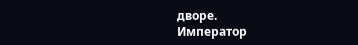дворе.
Император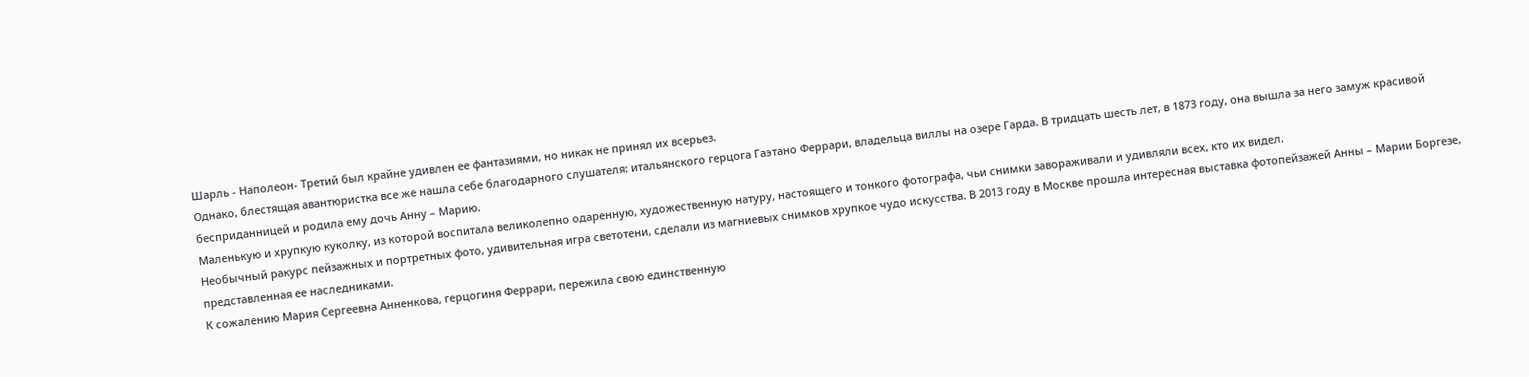Шарль - Наполеон- Третий был крайне удивлен ее фантазиями, но никак не принял их всерьез.
Однако, блестящая авантюристка все же нашла себе благодарного слушателя: итальянского герцога Гаэтано Феррари, владельца виллы на озере Гарда. В тридцать шесть лет, в 1873 году, она вышла за него замуж красивой бесприданницей и родила ему дочь Анну – Марию.
Маленькую и хрупкую куколку, из которой воспитала великолепно одаренную, художественную натуру, настоящего и тонкого фотографа, чьи снимки завораживали и удивляли всех, кто их видел.
Необычный ракурс пейзажных и портретных фото, удивительная игра светотени, сделали из магниевых снимков хрупкое чудо искусства. В 2013 году в Москве прошла интересная выставка фотопейзажей Анны – Марии Боргезе, представленная ее наследниками.
К сожалению Мария Сергеевна Анненкова, герцогиня Феррари, пережила свою единственную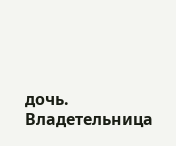дочь. Владетельница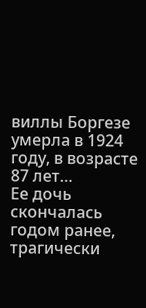виллы Боргезе умерла в 1924 году, в возрасте 87 лет…
Ее дочь скончалась годом ранее, трагически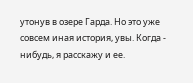утонув в озере Гарда. Но это уже совсем иная история, увы. Когда - нибудь, я расскажу и ее.